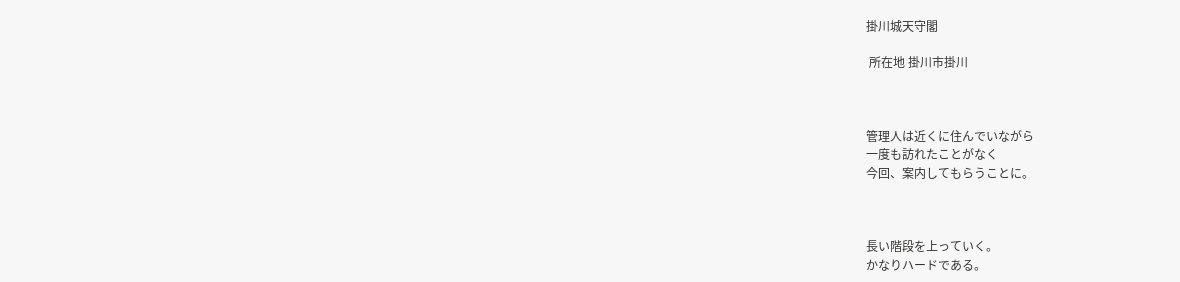掛川城天守閣

 所在地 掛川市掛川



管理人は近くに住んでいながら
一度も訪れたことがなく
今回、案内してもらうことに。



長い階段を上っていく。
かなりハードである。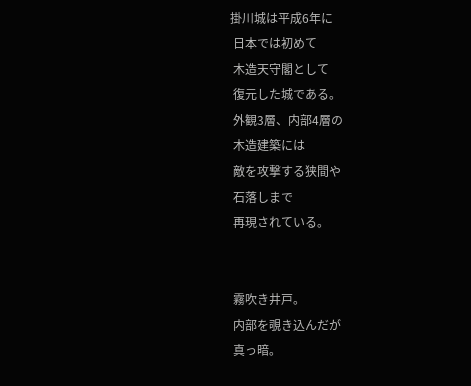掛川城は平成6年に
 日本では初めて
 木造天守閣として
 復元した城である。
 外観3層、内部4層の
 木造建築には
 敵を攻撃する狭間や
 石落しまで
 再現されている。


 霧吹き井戸。
 内部を覗き込んだが
 真っ暗。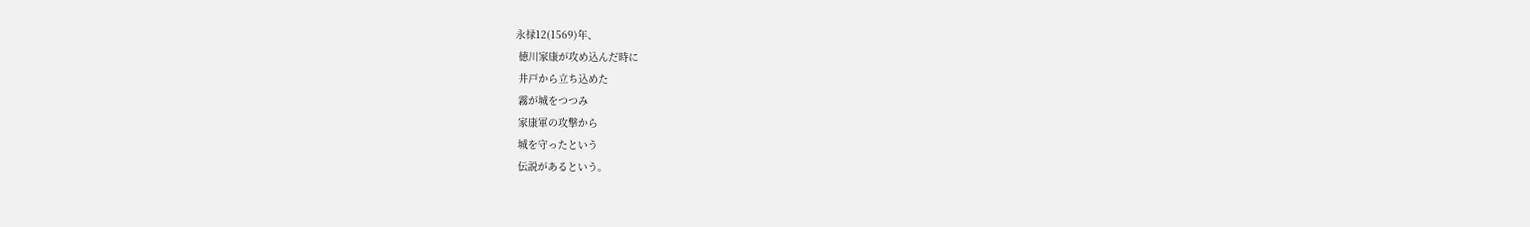永禄12(1569)年、
 徳川家康が攻め込んだ時に
 井戸から立ち込めた
 霧が城をつつみ
 家康軍の攻撃から
 城を守ったという
 伝説があるという。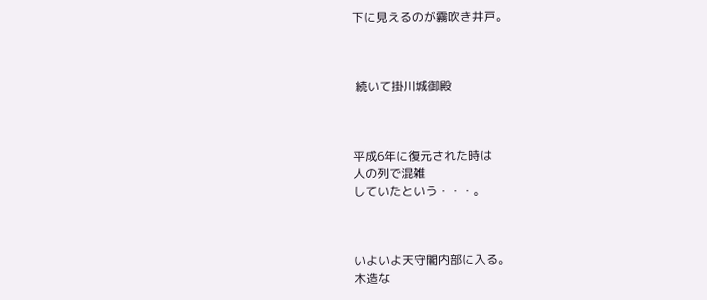下に見えるのが霧吹き井戸。



 続いて掛川城御殿



平成6年に復元された時は
人の列で混雑
していたという・・・。



いよいよ天守閣内部に入る。
木造な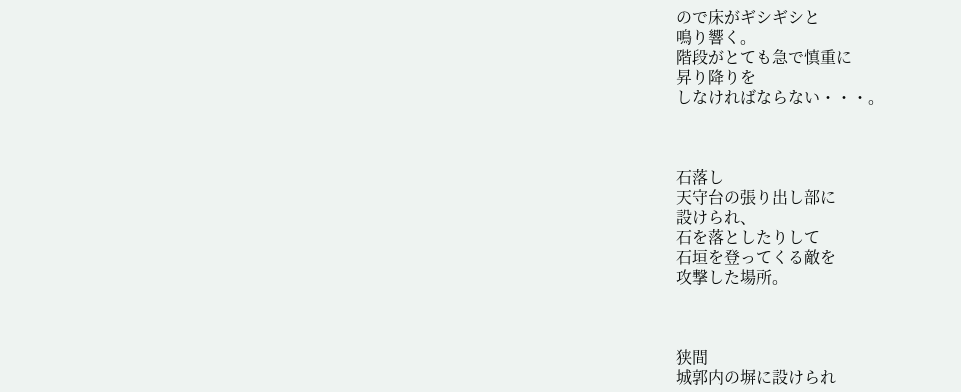ので床がギシギシと
鳴り響く。
階段がとても急で慎重に
昇り降りを
しなければならない・・・。



石落し
天守台の張り出し部に
設けられ、
石を落としたりして
石垣を登ってくる敵を
攻撃した場所。



狭間
城郭内の塀に設けられ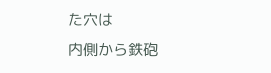た穴は
内側から鉄砲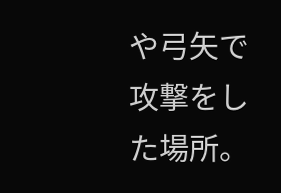や弓矢で
攻撃をした場所。